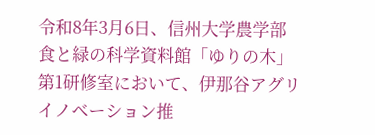令和8年3月6日、信州大学農学部 食と緑の科学資料館「ゆりの木」 第1研修室において、伊那谷アグリイノベーション推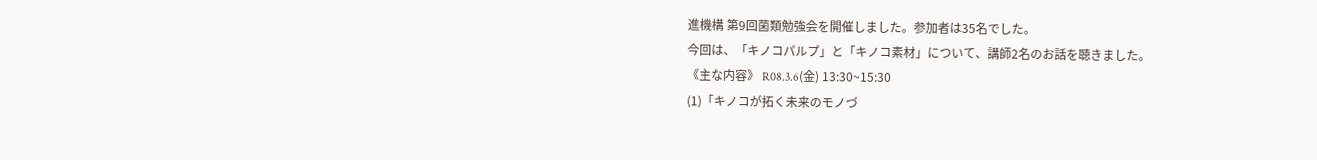進機構 第9回菌類勉強会を開催しました。参加者は35名でした。
今回は、「キノコパルプ」と「キノコ素材」について、講師2名のお話を聴きました。
《主な内容》 R08.3.6(金) 13:30~15:30
(1)「キノコが拓く未来のモノづ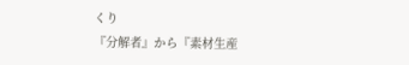くり
『分解者』から『素材生産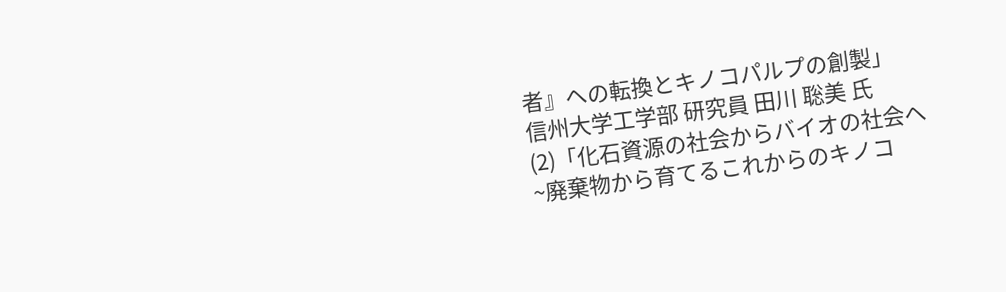者』への転換とキノコパルプの創製」
信州大学工学部 研究員 田川 聡美 氏
(2)「化石資源の社会からバイオの社会へ
~廃棄物から育てるこれからのキノコ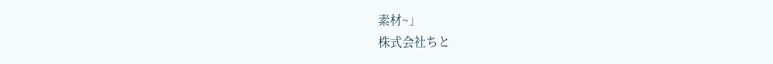素材~」
株式会社ちと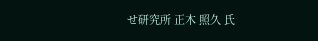せ研究所 正木 照久 氏